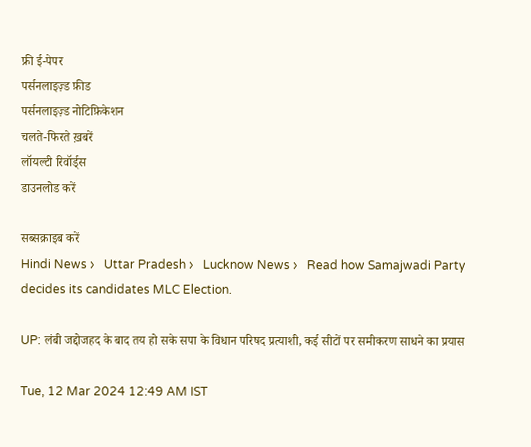फ्री ई-पेपर
पर्सनलाइज़्ड फ़ीड
पर्सनलाइज़्ड नोटिफ़िकेशन
चलते-फिरते ख़बरें
लॉयल्टी रिवॉर्ड्स
डाउनलोड करें

सब्सक्राइब करें
Hindi News ›   Uttar Pradesh ›   Lucknow News ›   Read how Samajwadi Party decides its candidates MLC Election.

UP: लंबी जद्दोजहद के बाद तय हो सके सपा के विधान परिषद प्रत्याशी, कई सीटों पर समीकरण साधने का प्रयास

Tue, 12 Mar 2024 12:49 AM IST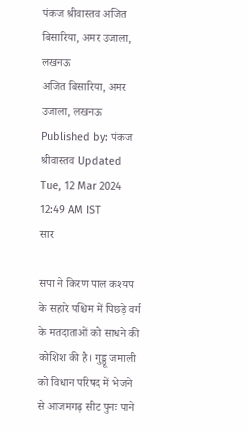पंकज श्रीवास्‍तव अजित बिसारिया, अमर उजाला, लखनऊ
अजित बिसारिया, अमर उजाला, लखनऊ Published by: पंकज श्रीवास्‍तव Updated Tue, 12 Mar 2024 12:49 AM IST
सार

सपा ने किरण पाल कश्यप के सहारे पश्चिम में पिछड़े वर्ग के मतदाताओं को साधने की कोशिश की है। गुड्डू जमाली को विधान परिषद में भेजने से आजमगढ़ सीट पुनः पाने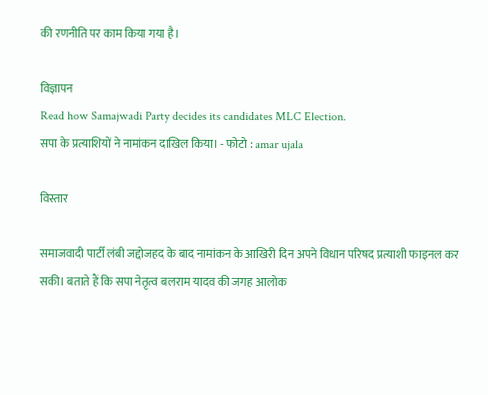की रणनीति पर काम किया गया है।

विज्ञापन
Read how Samajwadi Party decides its candidates MLC Election.
सपा के प्रत्याशियों ने नामांकन दाखिल किया। - फोटो : amar ujala

विस्तार

समाजवादी पार्टी लंबी जद्दोजहद के बाद नामांकन के आखिरी दिन अपने विधान परिषद प्रत्याशी फाइनल कर सकी। बताते हैं कि सपा नेतृत्व बलराम यादव की जगह आलोक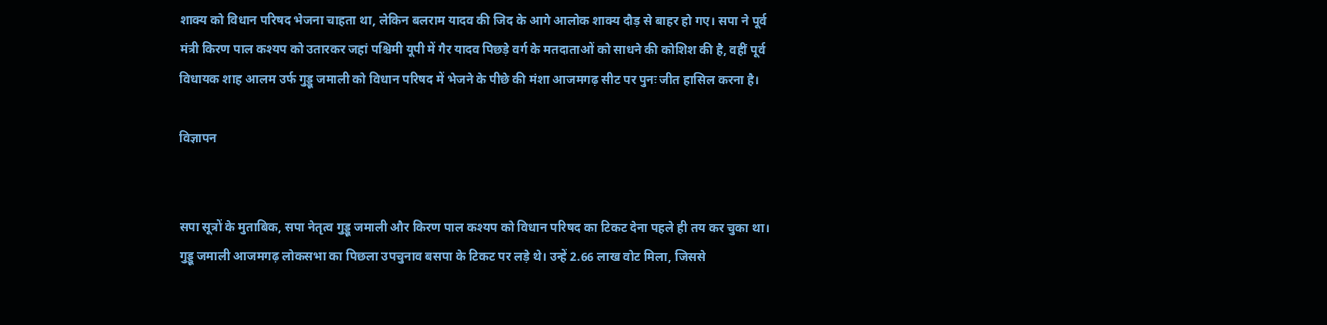शाक्य को विधान परिषद भेजना चाहता था, लेकिन बलराम यादव की जिद के आगे आलोक शाक्य दौड़ से बाहर हो गए। सपा ने पूर्व मंत्री किरण पाल कश्यप को उतारकर जहां पश्चिमी यूपी में गैर यादव पिछड़े वर्ग के मतदाताओं को साधने की कोशिश की है, वहीं पूर्व विधायक शाह आलम उर्फ गुड्डू जमाली को विधान परिषद में भेजने के पीछे की मंशा आजमगढ़ सीट पर पुनः जीत हासिल करना है।

विज्ञापन


सपा सूत्रों के मुताबिक, सपा नेतृत्व गुड्डू जमाली और किरण पाल कश्यप को विधान परिषद का टिकट देना पहले ही तय कर चुका था। गुड्डू जमाली आजमगढ़ लोकसभा का पिछला उपचुनाव बसपा के टिकट पर लड़े थे। उन्हें 2.66 लाख वोट मिला, जिससे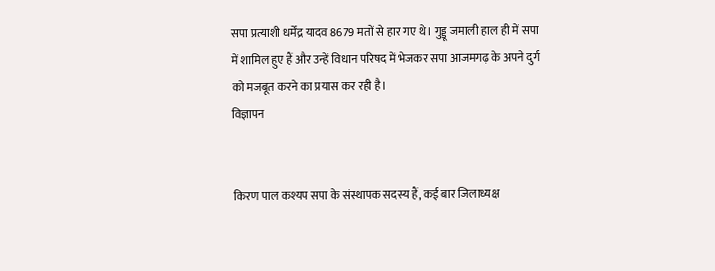सपा प्रत्याशी धर्मेंद्र यादव 8679 मतों से हार गए थे। गुड्डू जमाली हाल ही में सपा में शामिल हुए हैं और उन्हें विधान परिषद में भेजकर सपा आजमगढ़ के अपने दुर्ग को मजबूत करने का प्रयास कर रही है।
विज्ञापन


किरण पाल कश्यप सपा के संस्थापक सदस्य हैं, कई बार जिलाध्यक्ष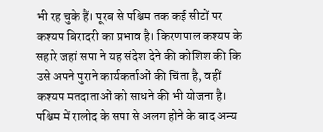भी रह चुके हैं। पूरब से पश्चिम तक कई सीटों पर कश्यप बिरादरी का प्रभाव है। किरणपाल कश्यप के सहारे जहां सपा ने यह संदेश देने की कोशिश की कि उसे अपने पुराने कार्यकर्ताओं की चिंता है, वहीं कश्यप मतदाताओं को साधने की भी योजना है। पश्चिम में रालोद के सपा से अलग होने के बाद अन्य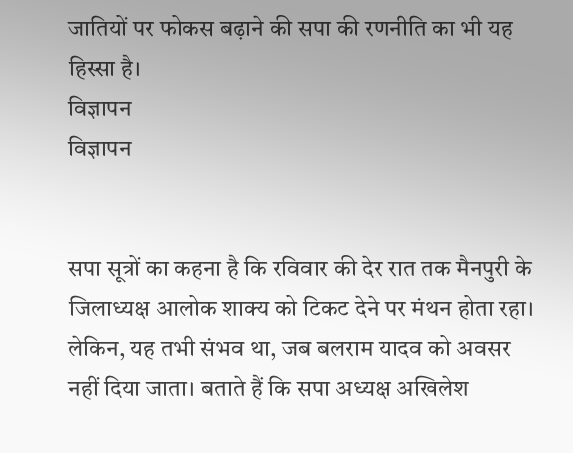जातियों पर फोकस बढ़ाने की सपा की रणनीति का भी यह हिस्सा है।
विज्ञापन
विज्ञापन


सपा सूत्रों का कहना है कि रविवार की देर रात तक मैनपुरी के जिलाध्यक्ष आलोक शाक्य को टिकट देने पर मंथन होता रहा। लेकिन, यह तभी संभव था, जब बलराम यादव को अवसर नहीं दिया जाता। बताते हैं कि सपा अध्यक्ष अखिलेश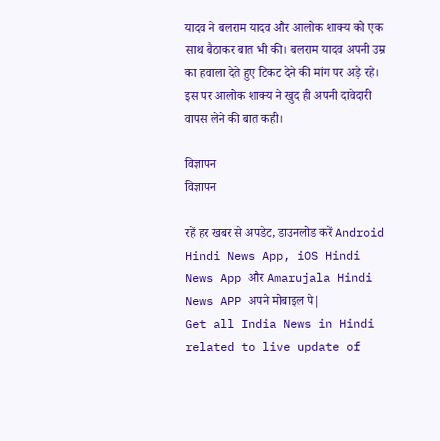यादव ने बलराम यादव और आलोक शाक्य को एक साथ बैठाकर बात भी की। बलराम यादव अपनी उम्र का हवाला देते हुए टिकट देने की मांग पर अड़े रहे। इस पर आलोक शाक्य ने खुद ही अपनी दावेदारी वापस लेने की बात कही।

विज्ञापन
विज्ञापन

रहें हर खबर से अपडेट, डाउनलोड करें Android Hindi News App, iOS Hindi News App और Amarujala Hindi News APP अपने मोबाइल पे|
Get all India News in Hindi related to live update of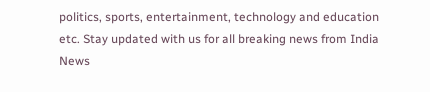politics, sports, entertainment, technology and education etc. Stay updated with us for all breaking news from India News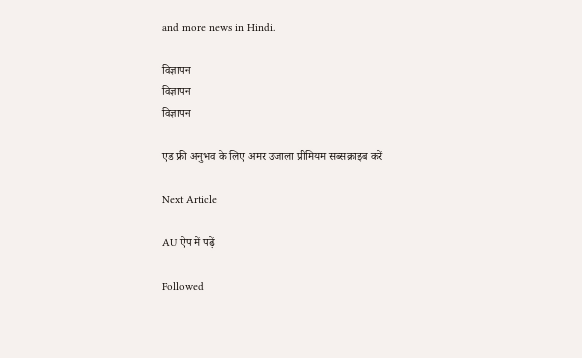and more news in Hindi.

विज्ञापन
विज्ञापन
विज्ञापन

एड फ्री अनुभव के लिए अमर उजाला प्रीमियम सब्सक्राइब करें

Next Article

AU ऐप में पढ़ें

Followed